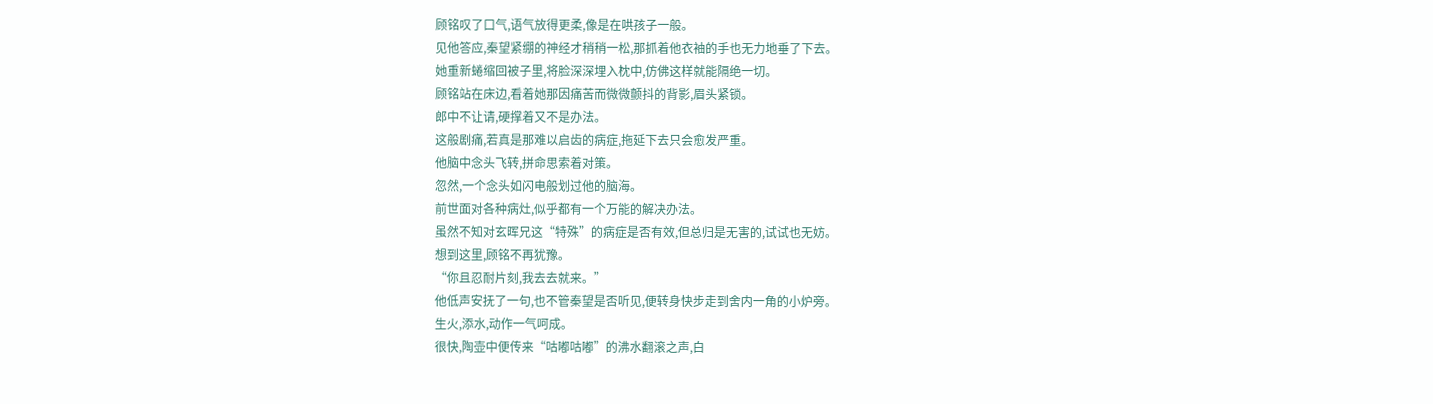顾铭叹了口气,语气放得更柔,像是在哄孩子一般。
见他答应,秦望紧绷的神经才稍稍一松,那抓着他衣袖的手也无力地垂了下去。
她重新蜷缩回被子里,将脸深深埋入枕中,仿佛这样就能隔绝一切。
顾铭站在床边,看着她那因痛苦而微微颤抖的背影,眉头紧锁。
郎中不让请,硬撑着又不是办法。
这般剧痛,若真是那难以启齿的病症,拖延下去只会愈发严重。
他脑中念头飞转,拼命思索着对策。
忽然,一个念头如闪电般划过他的脑海。
前世面对各种病灶,似乎都有一个万能的解决办法。
虽然不知对玄晖兄这“特殊”的病症是否有效,但总归是无害的,试试也无妨。
想到这里,顾铭不再犹豫。
“你且忍耐片刻,我去去就来。”
他低声安抚了一句,也不管秦望是否听见,便转身快步走到舍内一角的小炉旁。
生火,添水,动作一气呵成。
很快,陶壶中便传来“咕嘟咕嘟”的沸水翻滚之声,白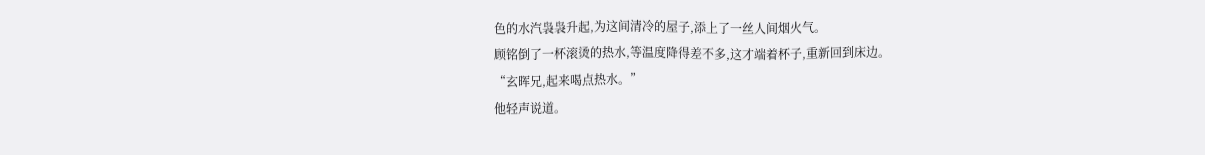色的水汽袅袅升起,为这间清冷的屋子,添上了一丝人间烟火气。
顾铭倒了一杯滚烫的热水,等温度降得差不多,这才端着杯子,重新回到床边。
“玄晖兄,起来喝点热水。”
他轻声说道。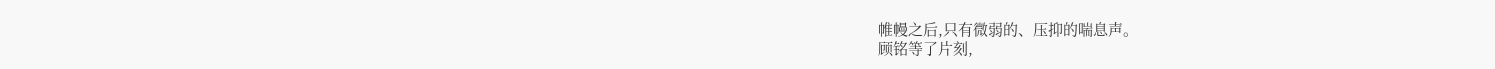帷幔之后,只有微弱的、压抑的喘息声。
顾铭等了片刻,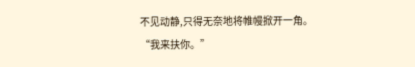不见动静,只得无奈地将帷幔掀开一角。
“我来扶你。”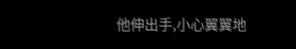他伸出手,小心翼翼地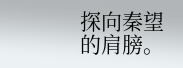探向秦望的肩膀。